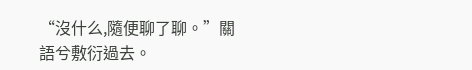“沒什么,隨便聊了聊。”關語兮敷衍過去。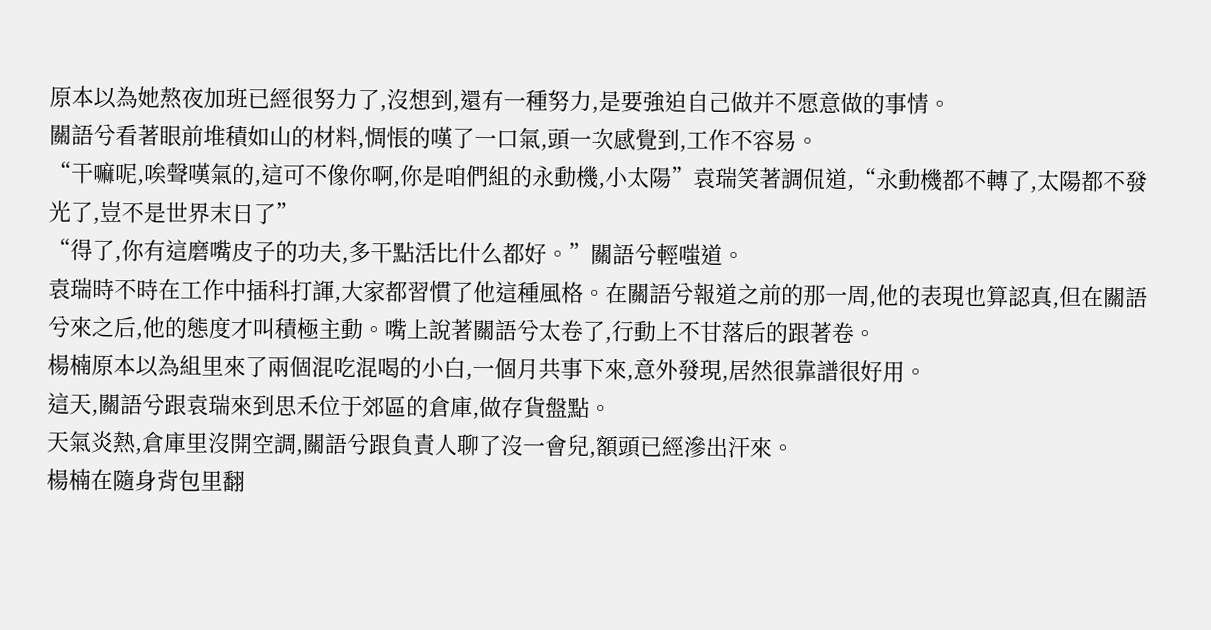原本以為她熬夜加班已經很努力了,沒想到,還有一種努力,是要強迫自己做并不愿意做的事情。
關語兮看著眼前堆積如山的材料,惆悵的嘆了一口氣,頭一次感覺到,工作不容易。
“干嘛呢,唉聲嘆氣的,這可不像你啊,你是咱們組的永動機,小太陽”袁瑞笑著調侃道,“永動機都不轉了,太陽都不發光了,豈不是世界末日了”
“得了,你有這磨嘴皮子的功夫,多干點活比什么都好。”關語兮輕嗤道。
袁瑞時不時在工作中插科打諢,大家都習慣了他這種風格。在關語兮報道之前的那一周,他的表現也算認真,但在關語兮來之后,他的態度才叫積極主動。嘴上說著關語兮太卷了,行動上不甘落后的跟著卷。
楊楠原本以為組里來了兩個混吃混喝的小白,一個月共事下來,意外發現,居然很靠譜很好用。
這天,關語兮跟袁瑞來到思禾位于郊區的倉庫,做存貨盤點。
天氣炎熱,倉庫里沒開空調,關語兮跟負責人聊了沒一會兒,額頭已經滲出汗來。
楊楠在隨身背包里翻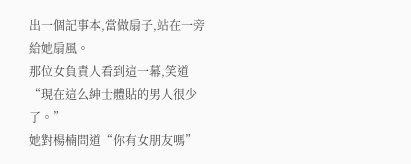出一個記事本,當做扇子,站在一旁給她扇風。
那位女負責人看到這一幕,笑道“現在這么紳士體貼的男人很少了。”
她對楊楠問道“你有女朋友嗎”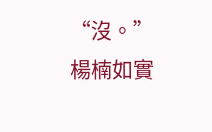“沒。”楊楠如實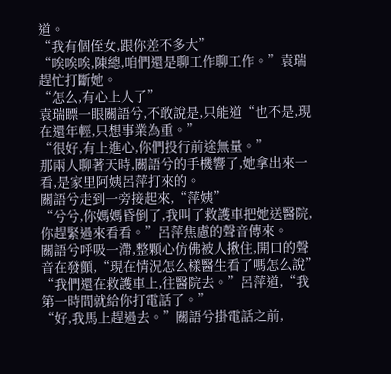道。
“我有個侄女,跟你差不多大”
“唉唉唉,陳總,咱們還是聊工作聊工作。”袁瑞趕忙打斷她。
“怎么,有心上人了”
袁瑞瞟一眼關語兮,不敢說是,只能道“也不是,現在還年輕,只想事業為重。”
“很好,有上進心,你們投行前途無量。”
那兩人聊著天時,關語兮的手機響了,她拿出來一看,是家里阿姨呂萍打來的。
關語兮走到一旁接起來,“萍姨”
“兮兮,你媽媽昏倒了,我叫了救護車把她送醫院,你趕緊過來看看。”呂萍焦慮的聲音傳來。
關語兮呼吸一滯,整顆心仿佛被人揪住,開口的聲音在發顫,“現在情況怎么樣醫生看了嗎怎么說”
“我們還在救護車上,往醫院去。”呂萍道,“我第一時間就給你打電話了。”
“好,我馬上趕過去。”關語兮掛電話之前,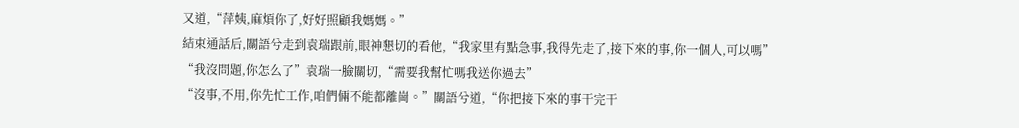又道,“萍姨,麻煩你了,好好照顧我媽媽。”
結束通話后,關語兮走到袁瑞跟前,眼神懇切的看他,“我家里有點急事,我得先走了,接下來的事,你一個人,可以嗎”
“我沒問題,你怎么了”袁瑞一臉關切,“需要我幫忙嗎我送你過去”
“沒事,不用,你先忙工作,咱們倆不能都離崗。”關語兮道,“你把接下來的事干完干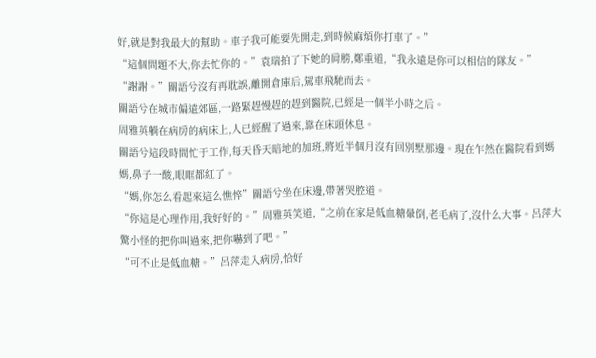好,就是對我最大的幫助。車子我可能要先開走,到時候麻煩你打車了。”
“這個問題不大,你去忙你的。”袁瑞拍了下她的肩膀,鄭重道,“我永遠是你可以相信的隊友。”
“謝謝。”關語兮沒有再耽誤,離開倉庫后,駕車飛馳而去。
關語兮在城市偏遠郊區,一路緊趕慢趕的趕到醫院,已經是一個半小時之后。
周雅英躺在病房的病床上,人已經醒了過來,靠在床頭休息。
關語兮這段時間忙于工作,每天昏天暗地的加班,將近半個月沒有回別墅那邊。現在乍然在醫院看到媽媽,鼻子一酸,眼眶都紅了。
“媽,你怎么看起來這么憔悴”關語兮坐在床邊,帶著哭腔道。
“你這是心理作用,我好好的。”周雅英笑道,“之前在家是低血糖暈倒,老毛病了,沒什么大事。呂萍大驚小怪的把你叫過來,把你嚇到了吧。”
“可不止是低血糖。”呂萍走入病房,恰好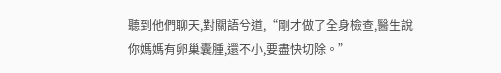聽到他們聊天,對關語兮道,“剛才做了全身檢查,醫生說你媽媽有卵巢囊腫,還不小,要盡快切除。”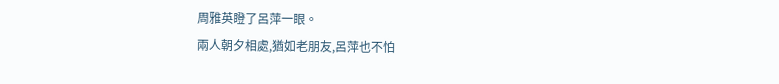周雅英瞪了呂萍一眼。
兩人朝夕相處,猶如老朋友,呂萍也不怕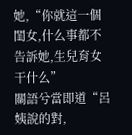她,“你就這一個閨女,什么事都不告訴她,生兒育女干什么”
關語兮當即道“呂姨說的對,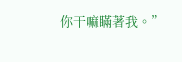你干嘛瞞著我。”